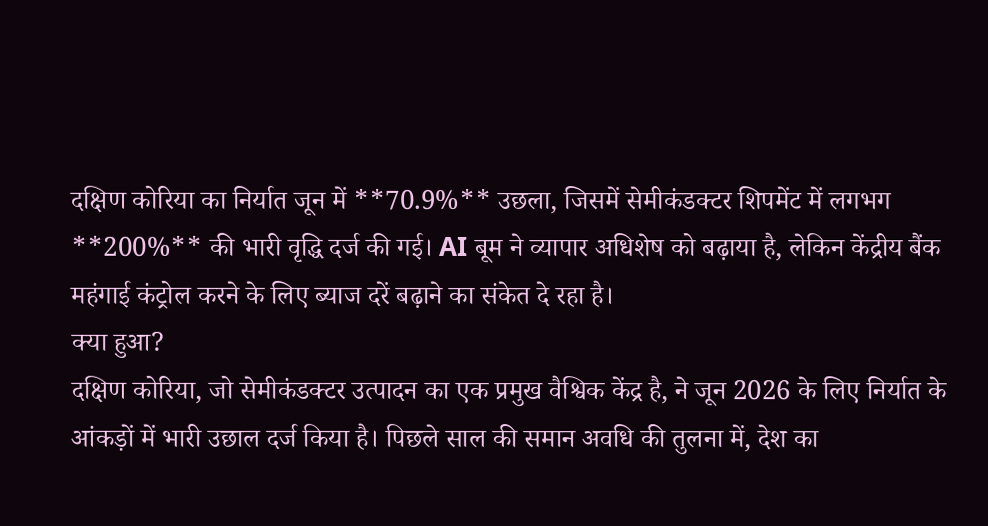दक्षिण कोरिया का निर्यात जून में **70.9%** उछला, जिसमें सेमीकंडक्टर शिपमेंट में लगभग **200%** की भारी वृद्धि दर्ज की गई। AI बूम ने व्यापार अधिशेष को बढ़ाया है, लेकिन केंद्रीय बैंक महंगाई कंट्रोल करने के लिए ब्याज दरें बढ़ाने का संकेत दे रहा है।
क्या हुआ?
दक्षिण कोरिया, जो सेमीकंडक्टर उत्पादन का एक प्रमुख वैश्विक केंद्र है, ने जून 2026 के लिए निर्यात के आंकड़ों में भारी उछाल दर्ज किया है। पिछले साल की समान अवधि की तुलना में, देश का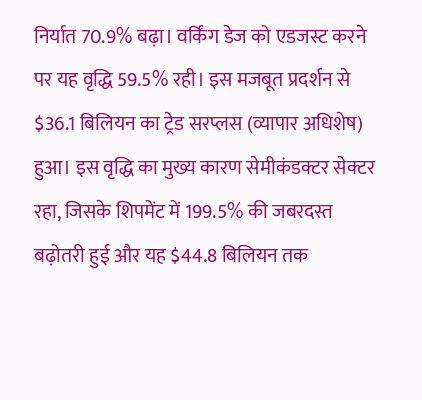निर्यात 70.9% बढ़ा। वर्किंग डेज को एडजस्ट करने पर यह वृद्धि 59.5% रही। इस मजबूत प्रदर्शन से $36.1 बिलियन का ट्रेड सरप्लस (व्यापार अधिशेष) हुआ। इस वृद्धि का मुख्य कारण सेमीकंडक्टर सेक्टर रहा, जिसके शिपमेंट में 199.5% की जबरदस्त बढ़ोतरी हुई और यह $44.8 बिलियन तक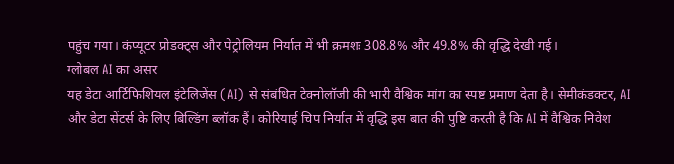पहुंच गया। कंप्यूटर प्रोडक्ट्स और पेट्रोलियम निर्यात में भी क्रमशः 308.8% और 49.8% की वृद्धि देखी गई।
ग्लोबल AI का असर
यह डेटा आर्टिफिशियल इंटेलिजेंस (AI) से संबंधित टेक्नोलॉजी की भारी वैश्विक मांग का स्पष्ट प्रमाण देता है। सेमीकंडक्टर, AI और डेटा सेंटर्स के लिए बिल्डिंग ब्लॉक हैं। कोरियाई चिप निर्यात में वृद्धि इस बात की पुष्टि करती है कि AI में वैश्विक निवेश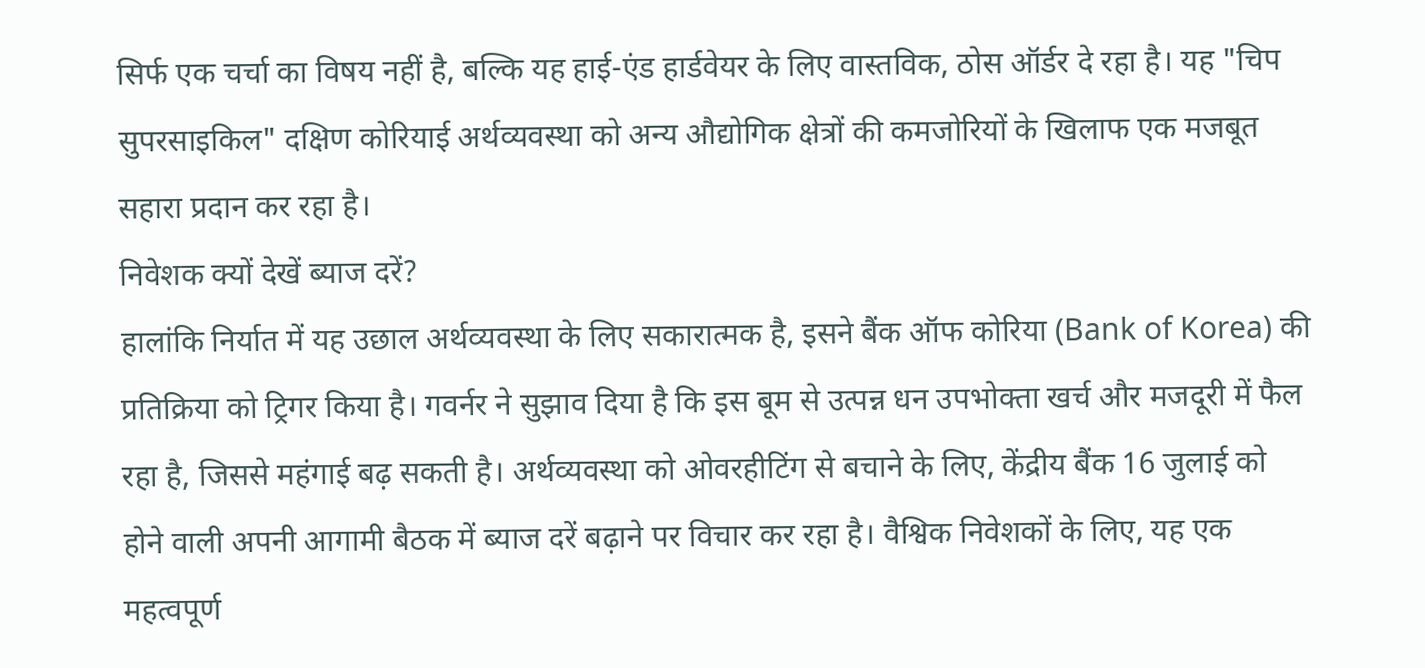सिर्फ एक चर्चा का विषय नहीं है, बल्कि यह हाई-एंड हार्डवेयर के लिए वास्तविक, ठोस ऑर्डर दे रहा है। यह "चिप सुपरसाइकिल" दक्षिण कोरियाई अर्थव्यवस्था को अन्य औद्योगिक क्षेत्रों की कमजोरियों के खिलाफ एक मजबूत सहारा प्रदान कर रहा है।
निवेशक क्यों देखें ब्याज दरें?
हालांकि निर्यात में यह उछाल अर्थव्यवस्था के लिए सकारात्मक है, इसने बैंक ऑफ कोरिया (Bank of Korea) की प्रतिक्रिया को ट्रिगर किया है। गवर्नर ने सुझाव दिया है कि इस बूम से उत्पन्न धन उपभोक्ता खर्च और मजदूरी में फैल रहा है, जिससे महंगाई बढ़ सकती है। अर्थव्यवस्था को ओवरहीटिंग से बचाने के लिए, केंद्रीय बैंक 16 जुलाई को होने वाली अपनी आगामी बैठक में ब्याज दरें बढ़ाने पर विचार कर रहा है। वैश्विक निवेशकों के लिए, यह एक महत्वपूर्ण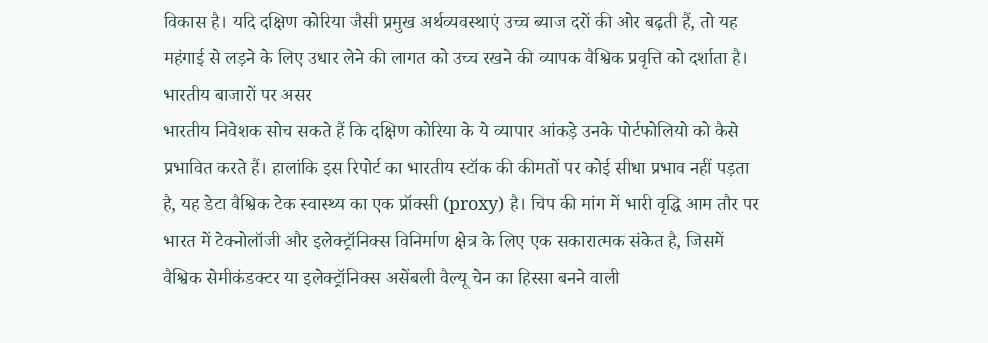विकास है। यदि दक्षिण कोरिया जैसी प्रमुख अर्थव्यवस्थाएं उच्च ब्याज दरों की ओर बढ़ती हैं, तो यह महंगाई से लड़ने के लिए उधार लेने की लागत को उच्च रखने की व्यापक वैश्विक प्रवृत्ति को दर्शाता है।
भारतीय बाजारों पर असर
भारतीय निवेशक सोच सकते हैं कि दक्षिण कोरिया के ये व्यापार आंकड़े उनके पोर्टफोलियो को कैसे प्रभावित करते हैं। हालांकि इस रिपोर्ट का भारतीय स्टॉक की कीमतों पर कोई सीधा प्रभाव नहीं पड़ता है, यह डेटा वैश्विक टेक स्वास्थ्य का एक प्रॉक्सी (proxy) है। चिप की मांग में भारी वृद्धि आम तौर पर भारत में टेक्नोलॉजी और इलेक्ट्रॉनिक्स विनिर्माण क्षेत्र के लिए एक सकारात्मक संकेत है, जिसमें वैश्विक सेमीकंडक्टर या इलेक्ट्रॉनिक्स असेंबली वैल्यू चेन का हिस्सा बनने वाली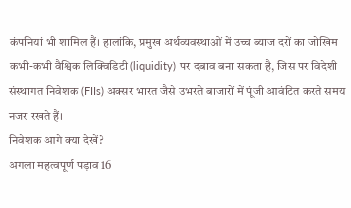कंपनियां भी शामिल हैं। हालांकि, प्रमुख अर्थव्यवस्थाओं में उच्च ब्याज दरों का जोखिम कभी-कभी वैश्विक लिक्विडिटी (liquidity) पर दबाव बना सकता है, जिस पर विदेशी संस्थागत निवेशक (FIIs) अक्सर भारत जैसे उभरते बाजारों में पूंजी आवंटित करते समय नजर रखते हैं।
निवेशक आगे क्या देखें?
अगला महत्वपूर्ण पड़ाव 16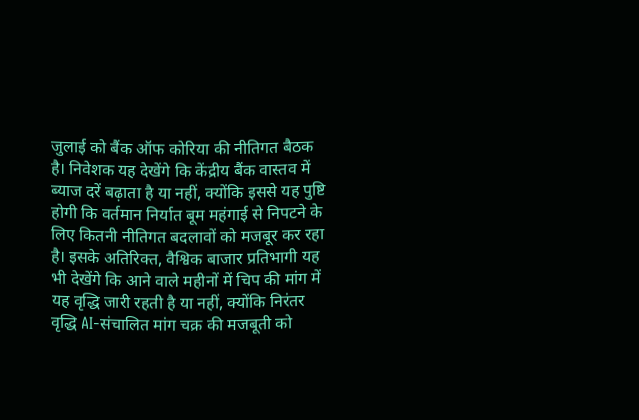जुलाई को बैंक ऑफ कोरिया की नीतिगत बैठक है। निवेशक यह देखेंगे कि केंद्रीय बैंक वास्तव में ब्याज दरें बढ़ाता है या नहीं, क्योंकि इससे यह पुष्टि होगी कि वर्तमान निर्यात बूम महंगाई से निपटने के लिए कितनी नीतिगत बदलावों को मजबूर कर रहा है। इसके अतिरिक्त, वैश्विक बाजार प्रतिभागी यह भी देखेंगे कि आने वाले महीनों में चिप की मांग में यह वृद्धि जारी रहती है या नहीं, क्योंकि निरंतर वृद्धि AI-संचालित मांग चक्र की मजबूती को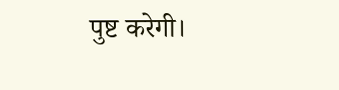पुष्ट करेगी।